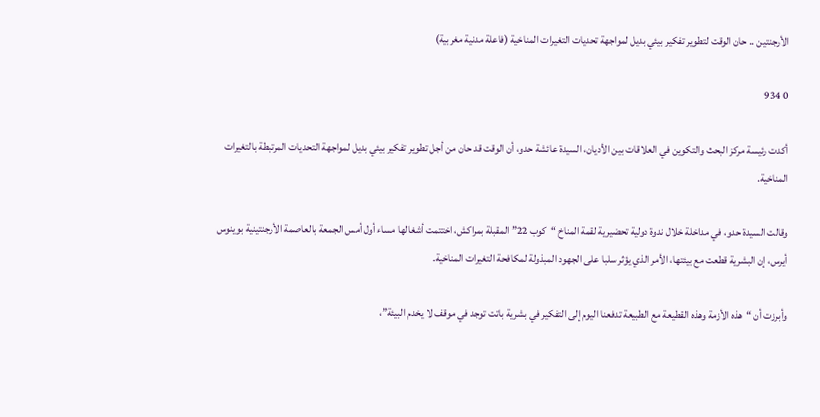الأرجنتين .. حان الوقت لتطوير تفكير بيئي بديل لمواجهة تحديات التغيرات المناخية (فاعلة مدنية مغربية)

0 934

أكدت رئيسة مركز البحث والتكوين في العلاقات بين الأديان، السيدة عائشة حدو، أن الوقت قد حان من أجل تطوير تفكير بيئي بديل لمواجهة التحديات المرتبطة بالتغيرات المناخية.

وقالت السيدة حدو، في مداخلة خلال ندوة دولية تحضيرية لقمة المناخ “كوب 22” المقبلة بمراكش، اختتمت أشغالها مساء أول أمس الجمعة بالعاصمة الأرجنتينية بوينوس أيرس، إن البشرية قطعت مع بيئتها، الأمر الذي يؤثر سلبا على الجهود المبذولة لمكافحة التغيرات المناخية.

وأبرزت أن “هذه الأزمة وهذه القطيعة مع الطبيعة تدفعنا اليوم إلى التفكير في بشرية باتت توجد في موقف لا يخدم البيئة”،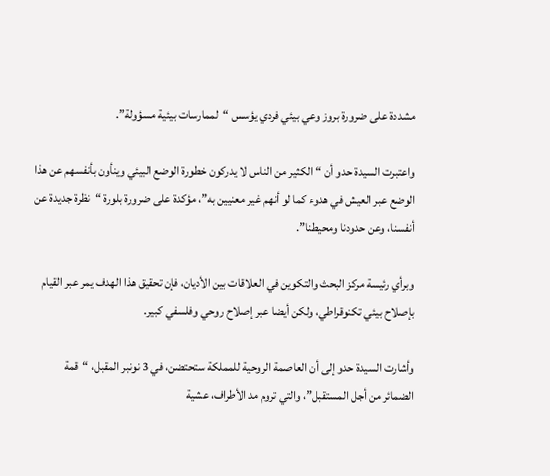مشددة على ضرورة بروز وعي بيئي فردي يؤسس “لممارسات بيئية مسؤولة”.

واعتبرت السيدة حدو أن “الكثير من الناس لا يدركون خطورة الوضع البيئي وينأون بأنفسهم عن هذا الوضع عبر العيش في هدوء كما لو أنهم غير معنيين به”، مؤكدة على ضرورة بلورة “نظرة جديدة عن أنفسنا، وعن حدودنا ومحيطنا”.

وبرأي رئيسة مركز البحث والتكوين في العلاقات بين الأديان، فإن تحقيق هذا الهدف يمر عبر القيام بإصلاح بيئي تكنوقراطي، ولكن أيضا عبر إصلاح روحي وفلسفي كبير.

وأشارت السيدة حدو إلى أن العاصمة الروحية للمملكة ستحتضن، في 3 نونبر المقبل، “قمة الضمائر من أجل المستقبل”، والتي تروم مد الأطراف، عشية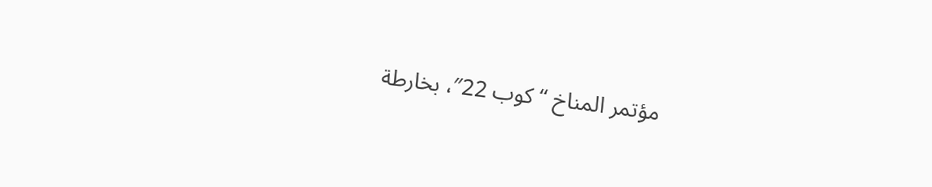مؤتمر المناخ “كوب 22″، بخارطة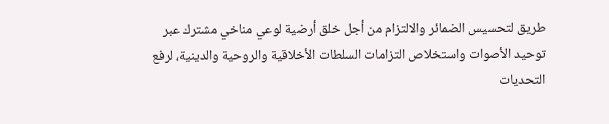طريق لتحسيس الضمائر والالتزام من أجل خلق أرضية لوعي مناخي مشترك عبر توحيد الأصوات واستخلاص التزامات السلطات الأخلاقية والروحية والدينية، لرفع التحديات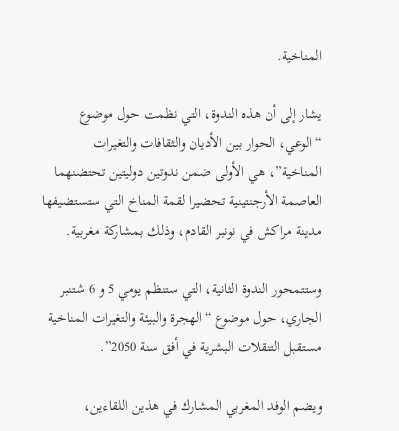المناخية.

يشار إلى أن هذه الندوة، التي نظمت حول موضوع “الوعي، الحوار بين الأديان والثقافات والتغيرات المناخية”، هي الأولى ضمن ندوتين دوليتين تحتضنهما العاصمة الأرجنتينية تحضيرا لقمة المناخ التي ستستضيفها مدينة مراكش في نونبر القادم، وذلك بمشاركة مغربية.

وستتمحور الندوة الثانية، التي ستنظم يومي 5 و 6 شتنبر الجاري، حول موضوع “الهجرة والبيئة والتغيرات المناخية مستقبل التنقلات البشرية في أفق سنة 2050”.

ويضم الوفد المغربي المشارك في هذين اللقاءين،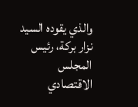والذي يقوده السيد نزار بركة، رئيس المجلس الاقتصادي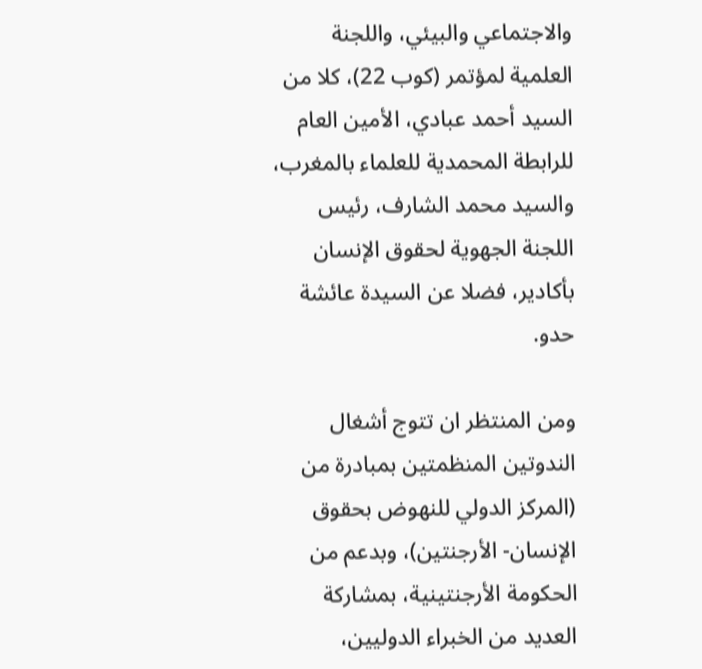والاجتماعي والبيئي، واللجنة العلمية لمؤتمر (كوب 22)، كلا من السيد أحمد عبادي، الأمين العام للرابطة المحمدية للعلماء بالمغرب، والسيد محمد الشارف، رئيس اللجنة الجهوية لحقوق الإنسان بأكادير، فضلا عن السيدة عائشة حدو.

ومن المنتظر ان تتوج أشغال الندوتين المنظمتين بمبادرة من (المركز الدولي للنهوض بحقوق الإنسان- الأرجنتين)، وبدعم من الحكومة الأرجنتينية، بمشاركة العديد من الخبراء الدوليين،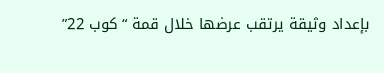بإعداد وثيقة يرتقب عرضها خلال قمة “كوب 22”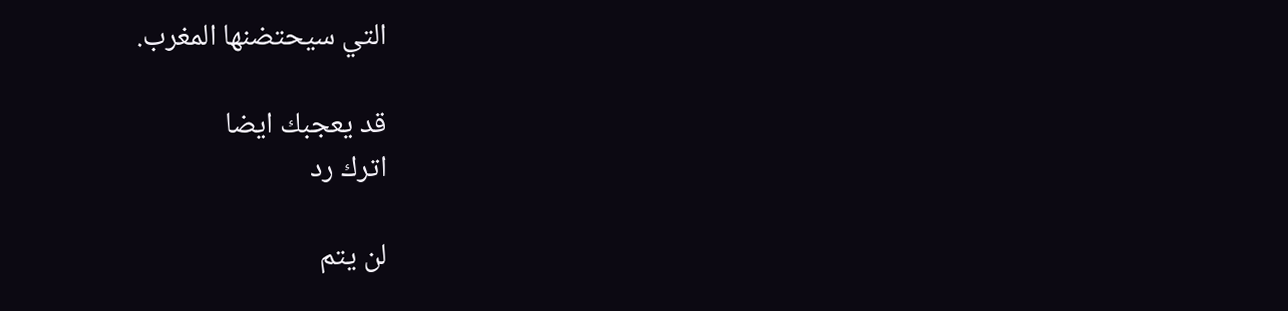التي سيحتضنها المغرب.

قد يعجبك ايضا
اترك رد

لن يتم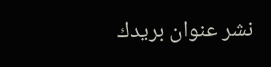نشر عنوان بريدك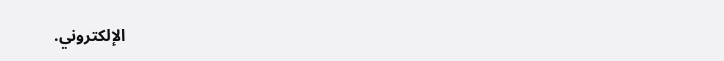الإلكتروني.